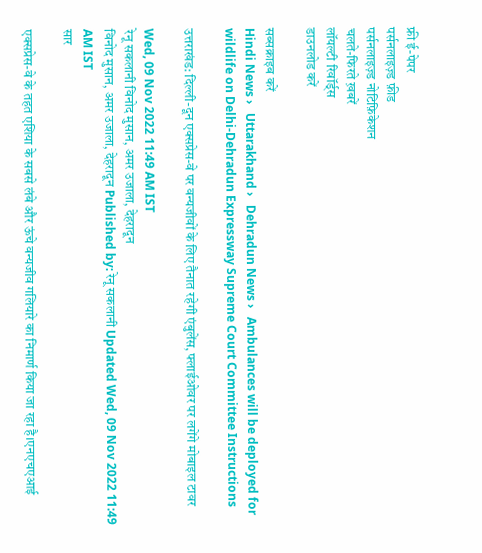फ्री ई-पेपर
पर्सनलाइज़्ड फ़ीड
पर्सनलाइज़्ड नोटिफ़िकेशन
चलते-फिरते ख़बरें
लॉयल्टी रिवॉर्ड्स
डाउनलोड करें

सब्सक्राइब करें
Hindi News ›   Uttarakhand ›   Dehradun News ›   Ambulances will be deployed for wildlife on Delhi-Dehradun Expressway Supreme Court Committee Instructions

उत्तराखंड: दिल्ली-दून एक्सप्रेस-वे पर वन्यजीवों के लिए तैनात रहेगी एंबुलेंस, फ्लाईओवर पर लगेंगे मोबाइल टावर

Wed, 09 Nov 2022 11:49 AM IST
रेनू सकलानी विनोद मुसान, अमर उजाला, देहरादून
विनोद मुसान, अमर उजाला, देहरादून Published by: रेनू सकलानी Updated Wed, 09 Nov 2022 11:49 AM IST
सार

एक्सप्रेस-वे के तहत एशिया के सबसे लंबे और ऊंचे वन्यजीव गलियारे का निमार्ण किया जा रहा है।एनएचएआई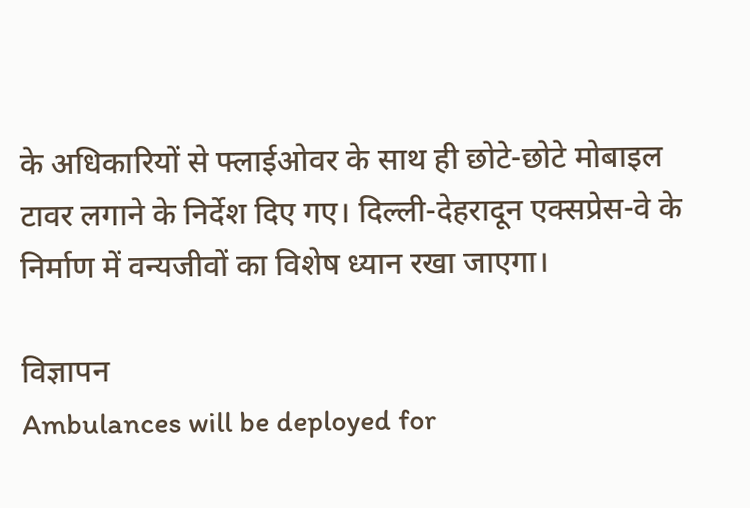के अधिकारियों से फ्लाईओवर के साथ ही छोटे-छोटे मोबाइल टावर लगाने के निर्देश दिए गए। दिल्ली-देहरादून एक्सप्रेस-वे के निर्माण में वन्यजीवों का विशेष ध्यान रखा जाएगा।

विज्ञापन
Ambulances will be deployed for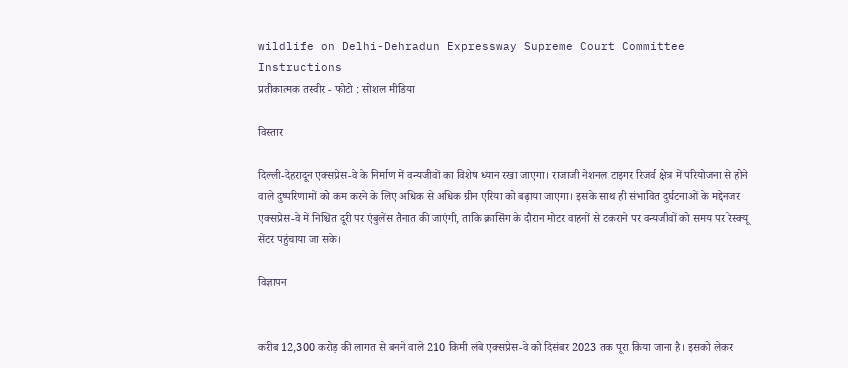wildlife on Delhi-Dehradun Expressway Supreme Court Committee Instructions
प्रतीकात्मक तस्वीर - फोटो : सोशल मीडिया

विस्तार

दिल्ली-देहरादून एक्सप्रेस-वे के निर्माण में वन्यजीवों का विशेष ध्यान रखा जाएगा। राजाजी नेशनल टाइगर रिजर्व क्षेत्र में परियोजना से होने वाले दुष्परिणामों को कम करने के लिए अधिक से अधिक ग्रीन एरिया को बढ़ाया जाएगा। इसके साथ ही संभावित दुर्घटनाओं के मद्देनजर एक्सप्रेस-वे में निश्चित दूरी पर एंबुलेंस तैनात की जाएंगी, ताकि क्रासिंग के दौरान मोटर वाहनों से टकराने पर वन्यजीवों को समय पर रेस्क्यू सेंटर पहुंचाया जा सके।

विज्ञापन


करीब 12,300 करोड़ की लागत से बनने वाले 210 किमी लंबे एक्सप्रेस-वे को दिसंबर 2023 तक पूरा किया जाना है। इसको लेकर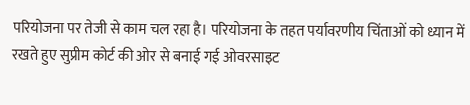परियोजना पर तेजी से काम चल रहा है। परियोजना के तहत पर्यावरणीय चिंताओं को ध्यान में रखते हुए सुप्रीम कोर्ट की ओर से बनाई गई ओवरसाइट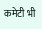कमेटी भी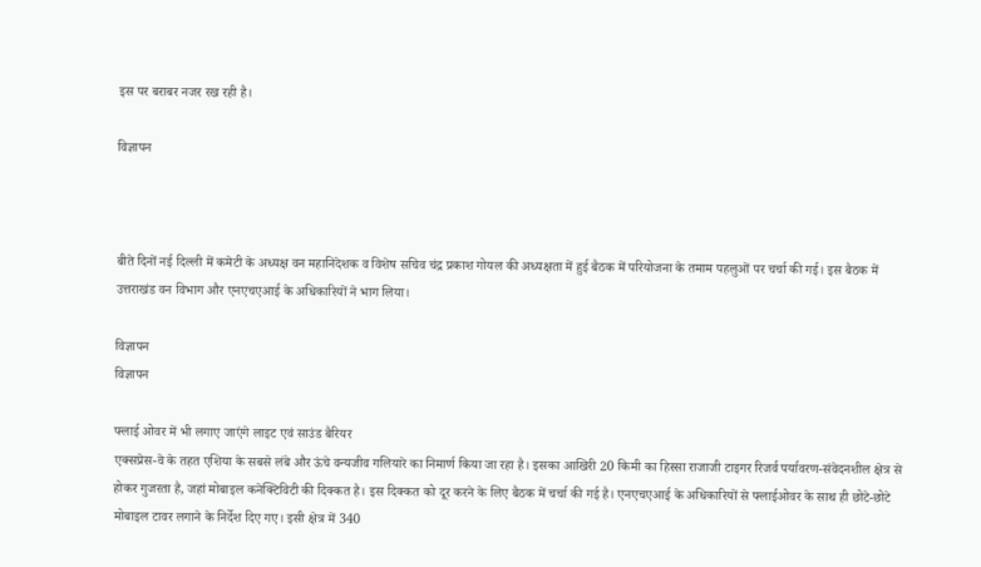इस पर बराबर नजर रख रही है।

विज्ञापन



बीते दिनों नई दिल्ली में कमेटी के अध्यक्ष वन महानिदेशक व विशेष सचिव चंद्र प्रकाश गोयल की अध्यक्षता में हुई बैठक में परियोजना के तमाम पहलुओं पर चर्चा की गई। इस बैठक में उत्तराखंड वन विभाग और एनएचएआई के अधिकारियों ने भाग लिया।

विज्ञापन
विज्ञापन

फ्लाई ओवर में भी लगाए जाएंगे लाइट एवं साउंड बैरियर
एक्सप्रेस-वे के तहत एशिया के सबसे लंबे और ऊंचे वन्यजीव गलियारे का निमार्ण किया जा रहा है। इसका आखिरी 20 किमी का हिस्सा राजाजी टाइगर रिजर्व पर्यावरण-संवेदनशील क्षेत्र से होकर गुजरता है, जहां मोबाइल कनेक्टिविटी की दिक्कत है। इस दिक्कत को दूर करने के लिए बैठक में चर्चा की गई है। एनएचएआई के अधिकारियों से फ्लाईओवर के साथ ही छोटे-छोटे मोबाइल टावर लगाने के निर्देश दिए गए। इसी क्षेत्र में 340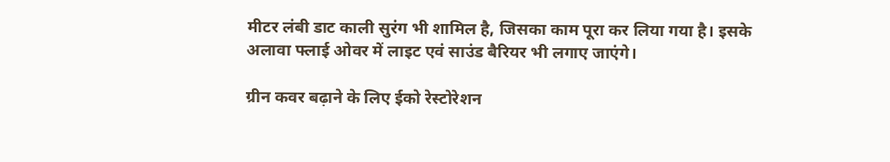मीटर लंबी डाट काली सुरंग भी शामिल है, जिसका काम पूरा कर लिया गया है। इसके अलावा फ्लाई ओवर में लाइट एवं साउंड बैरियर भी लगाए जाएंगे।

ग्रीन कवर बढ़ाने के लिए ईको रेस्टोरेशन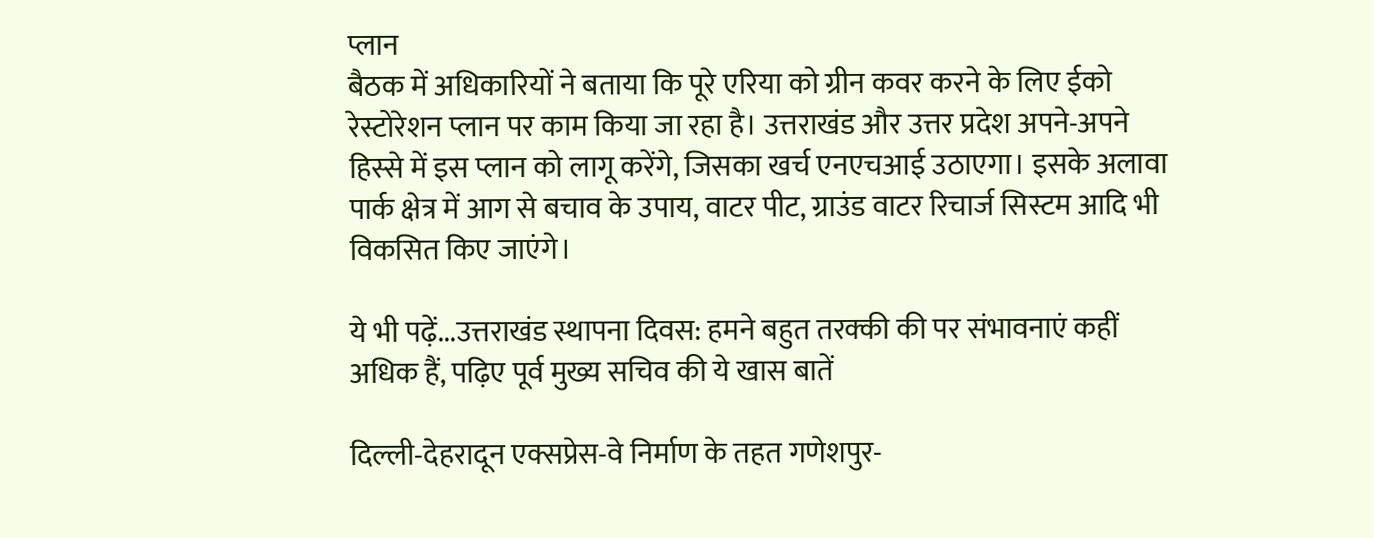प्लान
बैठक में अधिकारियों ने बताया कि पूरे एरिया को ग्रीन कवर करने के लिए ईको रेस्टोरेशन प्लान पर काम किया जा रहा है। उत्तराखंड और उत्तर प्रदेश अपने-अपने हिस्से में इस प्लान को लागू करेंगे, जिसका खर्च एनएचआई उठाएगा। इसके अलावा पार्क क्षेत्र में आग से बचाव के उपाय, वाटर पीट, ग्राउंड वाटर रिचार्ज सिस्टम आदि भी विकसित किए जाएंगे।

ये भी पढ़ें...उत्तराखंड स्थापना दिवस: हमने बहुत तरक्की की पर संभावनाएं कहीं अधिक हैं, पढ़िए पूर्व मुख्य सचिव की ये खास बातें

दिल्ली-देहरादून एक्सप्रेस-वे निर्माण के तहत गणेशपुर-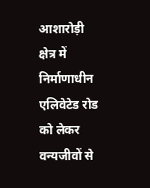आशारोड़ी क्षेत्र में निर्माणाधीन एलिवेटेड रोड को लेकर वन्यजीवों से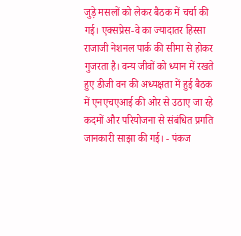जुड़े मसलों को लेकर बैठक में चर्चा की गई। एक्सप्रेस-वे का ज्यादातर हिस्सा राजाजी नेशनल पार्क की सीमा से होकर गुजरता है। वन्य जीवों को ध्यान में रखते हुए डीजी वन की अध्यक्षता में हुई बैठक में एनएचएआई की ओर से उठाए जा रहे कदमों और परियोजना से संबंधित प्रगति जानकारी साझा की गई। - पंकज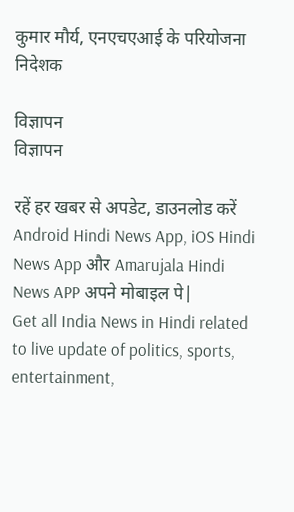कुमार मौर्य, एनएचएआई के परियोजना निदेशक

विज्ञापन
विज्ञापन

रहें हर खबर से अपडेट, डाउनलोड करें Android Hindi News App, iOS Hindi News App और Amarujala Hindi News APP अपने मोबाइल पे|
Get all India News in Hindi related to live update of politics, sports, entertainment,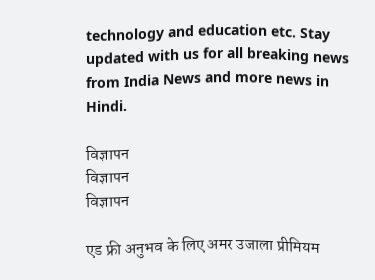technology and education etc. Stay updated with us for all breaking news from India News and more news in Hindi.

विज्ञापन
विज्ञापन
विज्ञापन

एड फ्री अनुभव के लिए अमर उजाला प्रीमियम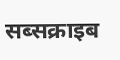सब्सक्राइब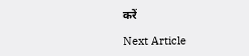करें

Next Article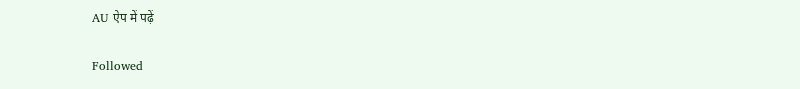AU ऐप में पढ़ें

Followed